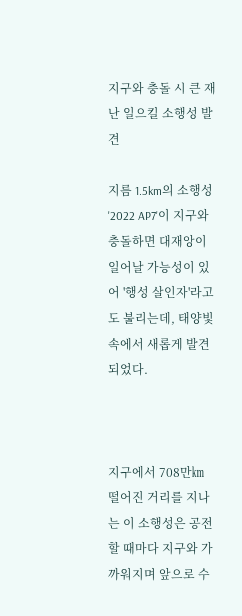지구와 충돌 시 큰 재난 일으킬 소행성 발견

지름 1.5km의 소행성 '2022 AP7'이 지구와 충돌하면 대재앙이 일어날 가능성이 있어 '행성 살인자'라고도 불리는데, 태양빛 속에서 새롭게 발견되었다.



지구에서 708만㎞ 떨어진 거리를 지나는 이 소행성은 공전할 때마다 지구와 가까워지며 앞으로 수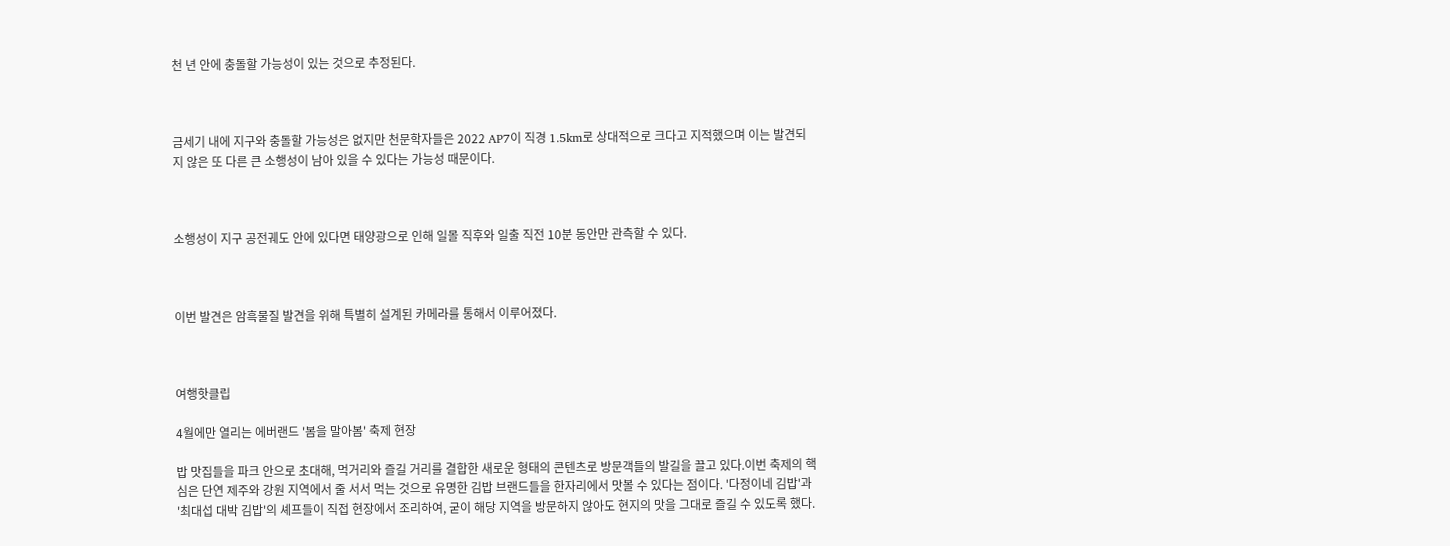천 년 안에 충돌할 가능성이 있는 것으로 추정된다.



금세기 내에 지구와 충돌할 가능성은 없지만 천문학자들은 2022 AP7이 직경 1.5km로 상대적으로 크다고 지적했으며 이는 발견되지 않은 또 다른 큰 소행성이 남아 있을 수 있다는 가능성 때문이다.



소행성이 지구 공전궤도 안에 있다면 태양광으로 인해 일몰 직후와 일출 직전 10분 동안만 관측할 수 있다.



이번 발견은 암흑물질 발견을 위해 특별히 설계된 카메라를 통해서 이루어졌다.



여행핫클립

4월에만 열리는 에버랜드 '봄을 말아봄' 축제 현장

밥 맛집들을 파크 안으로 초대해, 먹거리와 즐길 거리를 결합한 새로운 형태의 콘텐츠로 방문객들의 발길을 끌고 있다.이번 축제의 핵심은 단연 제주와 강원 지역에서 줄 서서 먹는 것으로 유명한 김밥 브랜드들을 한자리에서 맛볼 수 있다는 점이다. '다정이네 김밥'과 '최대섭 대박 김밥'의 셰프들이 직접 현장에서 조리하여, 굳이 해당 지역을 방문하지 않아도 현지의 맛을 그대로 즐길 수 있도록 했다.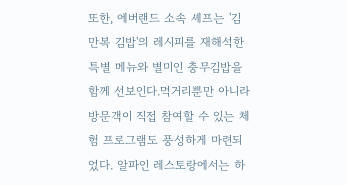또한, 에버랜드 소속 셰프는 '김만복 김밥'의 레시피를 재해석한 특별 메뉴와 별미인 충무김밥을 함께 선보인다.먹거리뿐만 아니라 방문객이 직접 참여할 수 있는 체험 프로그램도 풍성하게 마련되었다. 알파인 레스토랑에서는 하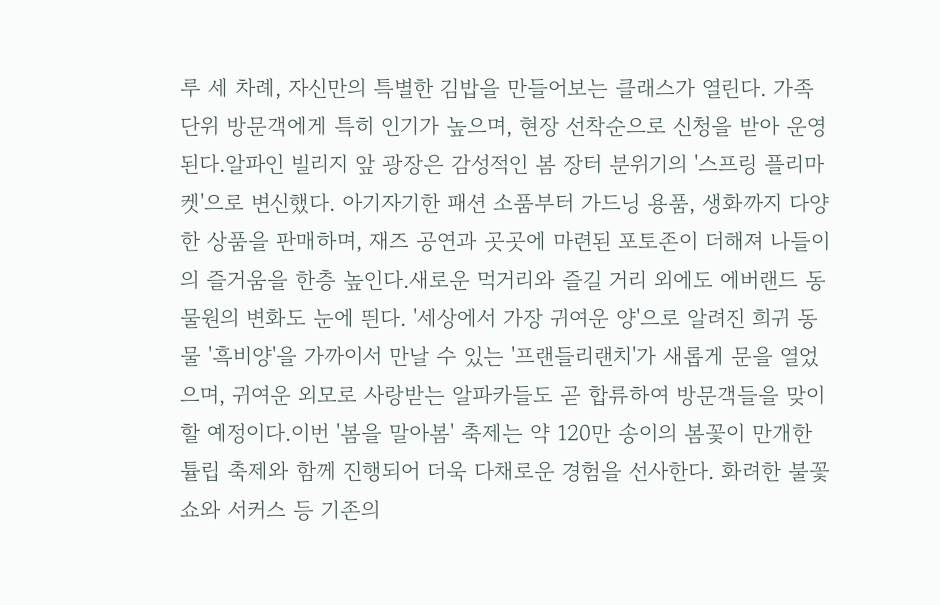루 세 차례, 자신만의 특별한 김밥을 만들어보는 클래스가 열린다. 가족 단위 방문객에게 특히 인기가 높으며, 현장 선착순으로 신청을 받아 운영된다.알파인 빌리지 앞 광장은 감성적인 봄 장터 분위기의 '스프링 플리마켓'으로 변신했다. 아기자기한 패션 소품부터 가드닝 용품, 생화까지 다양한 상품을 판매하며, 재즈 공연과 곳곳에 마련된 포토존이 더해져 나들이의 즐거움을 한층 높인다.새로운 먹거리와 즐길 거리 외에도 에버랜드 동물원의 변화도 눈에 띈다. '세상에서 가장 귀여운 양'으로 알려진 희귀 동물 '흑비양'을 가까이서 만날 수 있는 '프랜들리랜치'가 새롭게 문을 열었으며, 귀여운 외모로 사랑받는 알파카들도 곧 합류하여 방문객들을 맞이할 예정이다.이번 '봄을 말아봄' 축제는 약 120만 송이의 봄꽃이 만개한 튤립 축제와 함께 진행되어 더욱 다채로운 경험을 선사한다. 화려한 불꽃쇼와 서커스 등 기존의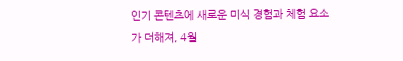인기 콘텐츠에 새로운 미식 경험과 체험 요소가 더해져, 4월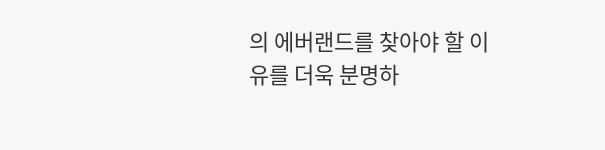의 에버랜드를 찾아야 할 이유를 더욱 분명하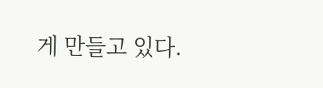게 만들고 있다.